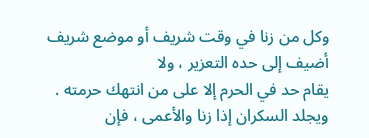وكل من زنا في وقت شريف أو موضع شريف أضيف إلى حده التعزير ، ولا
يقام حد في الحرم إلا على من انتهك حرمته .
ويجلد السكران إذا زنا والأعمى ، فإن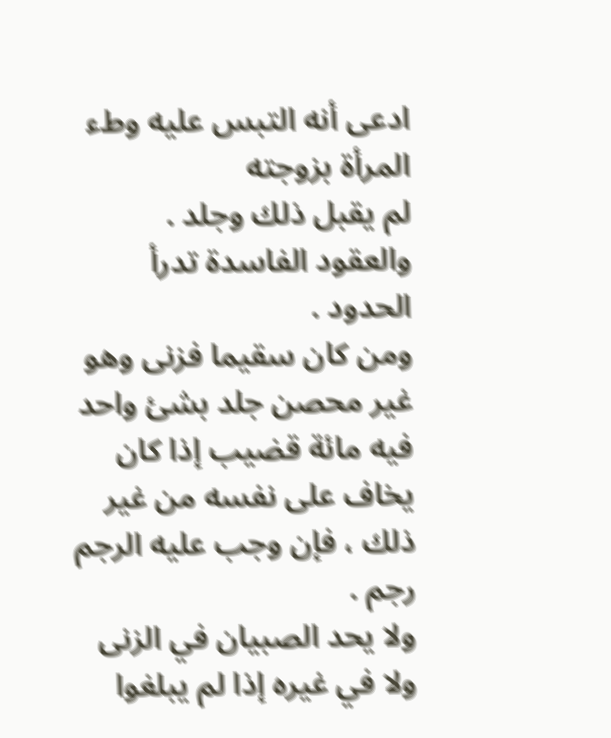ادعى أنه التبس عليه وطء المرأة بزوجته
لم يقبل ذلك وجلد .
والعقود الفاسدة تدرأ الحدود .
ومن كان سقيما فزنى وهو غير محصن جلد بشئ واحد فيه مائة قضيب إذا كان
يخاف على نفسه من غير ذلك ، فإن وجب عليه الرجم رجم .
ولا يحد الصبيان في الزنى ولا في غيره إذا لم يبلغوا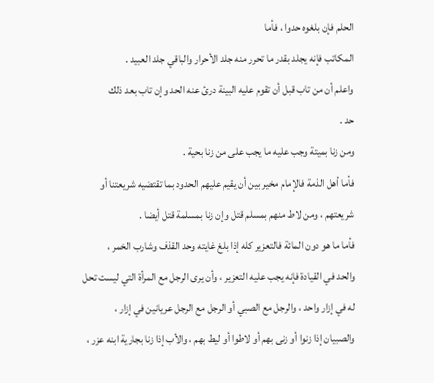الحلم فإن بلغوه حدوا ، فأما
المكاتب فإنه يجلد بقدر ما تحرر منه جلد الأحرار والباقي جلد العبيد .
واعلم أن من تاب قبل أن تقوم عليه البينة درئ عنه الحد وإن تاب بعد ذلك
حد .
ومن زنا بميتة وجب عليه ما يجب على من زنا بحية .
فأما أهل الذمة فالإمام مخير بين أن يقيم عليهم الحدود بما تقتضيه شريعتنا أو
شريعتهم ، ومن لاط منهم بمسلم قتل وإن زنا بمسلمة قتل أيضا .
فأما ما هو دون المائة فالتعزير كله إذا بلغ غايته وحد القذف وشارب الخمر ،
والحد في القيادة فإنه يجب عليه التعزير ، وأن يرى الرجل مع المرأة التي ليست تحل
له في إزار واحد ، والرجل مع الصبي أو الرجل مع الرجل عريانين في إزار ،
والصبيان إذا زنوا أو زنى بهم أو لاطوا أو ليط بهم ، والأب إذا زنا بجارية ابنه عزر ،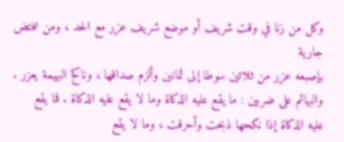وكل من زنا في وقت شريف أو موضع شريف عزر مع الحد ، ومن افتض جارية
بإصبعه عزر من ثلاثين سوطا إلى ثمانين وألزم صداقها ، وناكح البهيمة يعزر .
والبهائم على ضربين : ما يقع عليه الذكاة وما لا يقع عليه الذكاة . فما يقع
عليه الذكاة إذا نكحها ذبحت وأحرقت ، وما لا يقع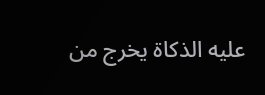عليه الذكاة يخرج من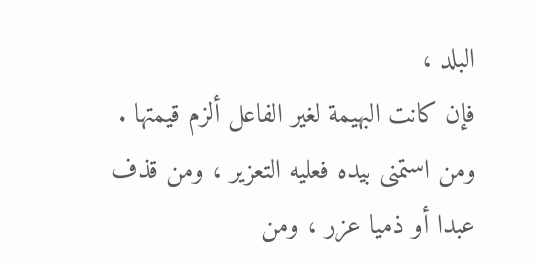البلد ،
فإن كانت البهيمة لغير الفاعل ألزم قيمتها .
ومن استمنى بيده فعليه التعزير ، ومن قذف عبدا أو ذميا عزر ، ومن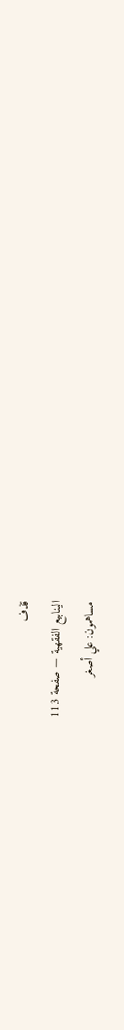قذف
الينابيع الفقهية — صفحة 113
مساهمون: علي أصغر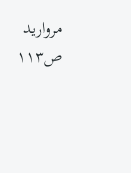مرواريد
ص١١٣